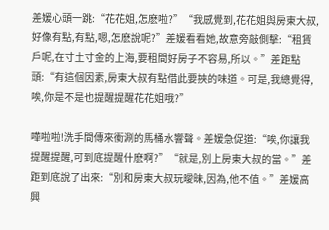差媛心頭一跳:“花花姐,怎麽啦?”“我感覺到,花花姐與房東大叔,好像有點,有點,嗯,怎麽說呢?”差媛看看她,故意旁敲側擊:“租賃戶呢,在寸土寸金的上海,要租間好房子不容易,所以。”差距點頭:“有這個因素,房東大叔有點借此要挾的味道。可是,我總覺得,唉,你是不是也提醒提醒花花姐哦?”

嘩啦啦!洗手間傳來衝涮的馬桶水響聲。差媛急促道:“唉,你讓我提醒提醒,可到底提醒什麽啊?”“就是,別上房東大叔的當。”差距到底說了出來:“別和房東大叔玩曖昧,因為,他不值。”差媛高興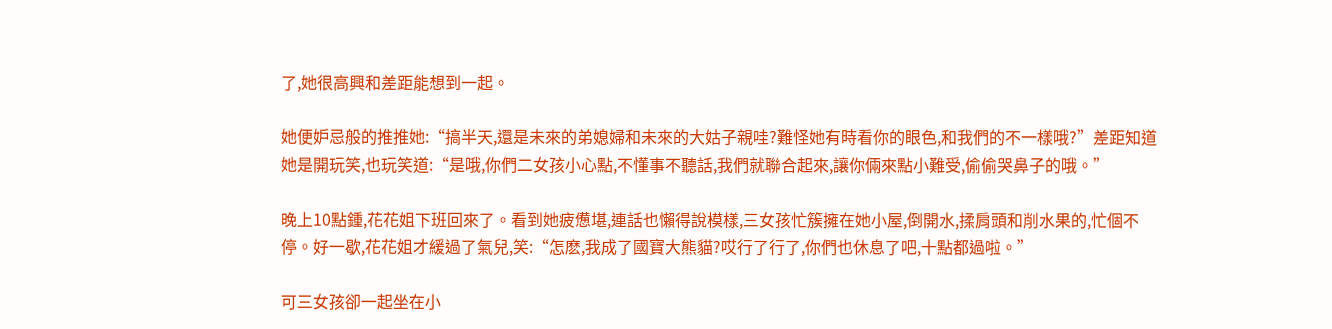了,她很高興和差距能想到一起。

她便妒忌般的推推她:“搞半天,還是未來的弟媳婦和未來的大姑子親哇?難怪她有時看你的眼色,和我們的不一樣哦?”差距知道她是開玩笑,也玩笑道:“是哦,你們二女孩小心點,不懂事不聽話,我們就聯合起來,讓你倆來點小難受,偷偷哭鼻子的哦。”

晚上10點鍾,花花姐下班回來了。看到她疲憊堪,連話也懶得說模樣,三女孩忙簇擁在她小屋,倒開水,揉肩頭和削水果的,忙個不停。好一歇,花花姐才緩過了氣兒,笑:“怎麽,我成了國寶大熊貓?哎行了行了,你們也休息了吧,十點都過啦。”

可三女孩卻一起坐在小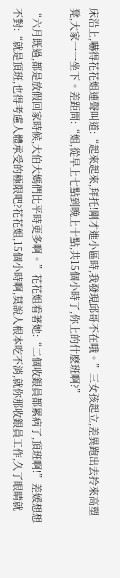床沿上,嚇得花花姐連聲叫道:“起來起來,拜托!剛才進小區時,我發現邱哥不在哦。”三女孩起立,差異跑出去拎來高塑凳,大家一一坐下。差距問:“姐,從早上七點到晚上十點,共15個小時了,你上的什麽班啊?”

“六月既過,都是放假回家時候,大伯大媽們比平時更多啊。”花花姐看著她:“二個收銀員都累病了,頂班啊!”差媛想想不對:“就是頂班,也得考慮人體承受的極限吧?花花姐,15個小時啊,莫說人根本吃不消,就你那收銀員工作,久了眼睛就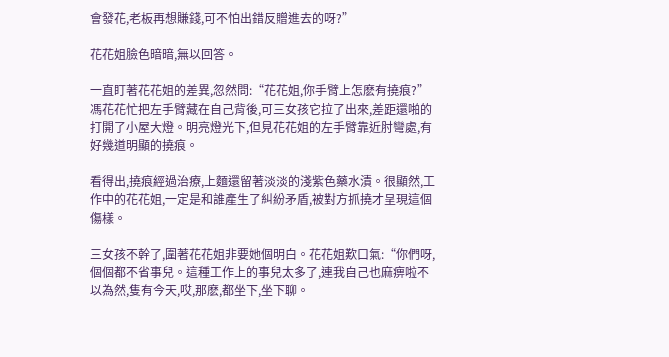會發花,老板再想賺錢,可不怕出錯反贈進去的呀?”

花花姐臉色暗暗,無以回答。

一直盯著花花姐的差異,忽然問:“花花姐,你手臂上怎麽有撓痕?”馮花花忙把左手臂藏在自己背後,可三女孩它拉了出來,差距還啪的打開了小屋大燈。明亮燈光下,但見花花姐的左手臂靠近肘彎處,有好幾道明顯的撓痕。

看得出,撓痕經過治療,上麵還留著淡淡的淺紫色藥水漬。很顯然,工作中的花花姐,一定是和誰產生了糾紛矛盾,被對方抓撓才呈現這個傷樣。

三女孩不幹了,圍著花花姐非要她個明白。花花姐歎口氣:“你們呀,個個都不省事兒。這種工作上的事兒太多了,連我自己也麻痹啦不以為然,隻有今天,哎,那麽,都坐下,坐下聊。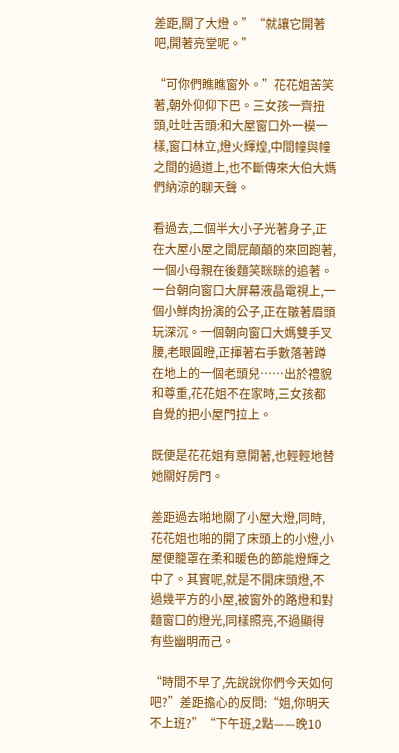差距,關了大燈。”“就讓它開著吧,開著亮堂呢。”

“可你們瞧瞧窗外。”花花姐苦笑著,朝外仰仰下巴。三女孩一齊扭頭,吐吐舌頭:和大屋窗口外一模一樣,窗口林立,燈火輝煌,中間幢與幢之間的過道上,也不斷傳來大伯大媽們納涼的聊天聲。

看過去,二個半大小子光著身子,正在大屋小屋之間屁顛顛的來回跑著,一個小母親在後麵笑眯眯的追著。一台朝向窗口大屏幕液晶電視上,一個小鮮肉扮演的公子,正在皺著眉頭玩深沉。一個朝向窗口大媽雙手叉腰,老眼圓瞪,正揮著右手數落著蹲在地上的一個老頭兒……出於禮貌和尊重,花花姐不在家時,三女孩都自覺的把小屋門拉上。

既便是花花姐有意開著,也輕輕地替她關好房門。

差距過去啪地關了小屋大燈,同時,花花姐也啪的開了床頭上的小燈,小屋便籠罩在柔和暖色的節能燈輝之中了。其實呢,就是不開床頭燈,不過幾平方的小屋,被窗外的路燈和對麵窗口的燈光,同樣照亮,不過顯得有些幽明而己。

“時間不早了,先說說你們今天如何吧?”差距擔心的反問:“姐,你明天不上班?”“下午班,2點——晚10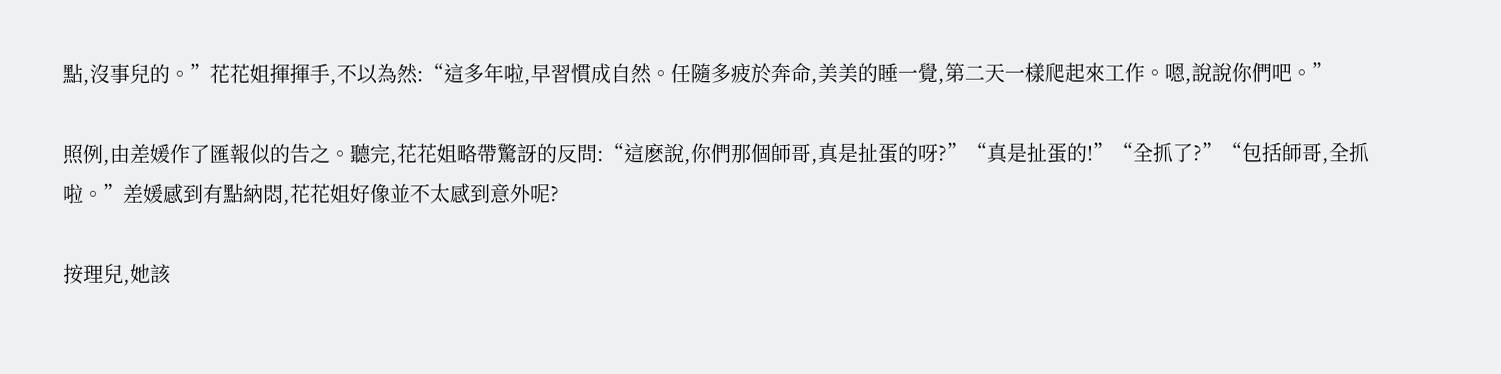點,沒事兒的。”花花姐揮揮手,不以為然:“這多年啦,早習慣成自然。任隨多疲於奔命,美美的睡一覺,第二天一樣爬起來工作。嗯,說說你們吧。”

照例,由差媛作了匯報似的告之。聽完,花花姐略帶驚訝的反問:“這麽說,你們那個師哥,真是扯蛋的呀?”“真是扯蛋的!”“全抓了?”“包括師哥,全抓啦。”差媛感到有點納悶,花花姐好像並不太感到意外呢?

按理兒,她該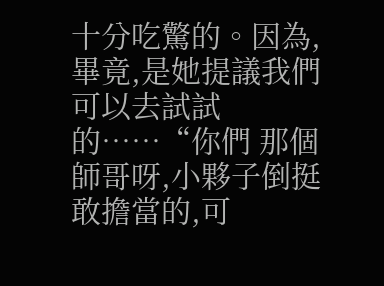十分吃驚的。因為,畢竟,是她提議我們可以去試試的……“你們 那個師哥呀,小夥子倒挺敢擔當的,可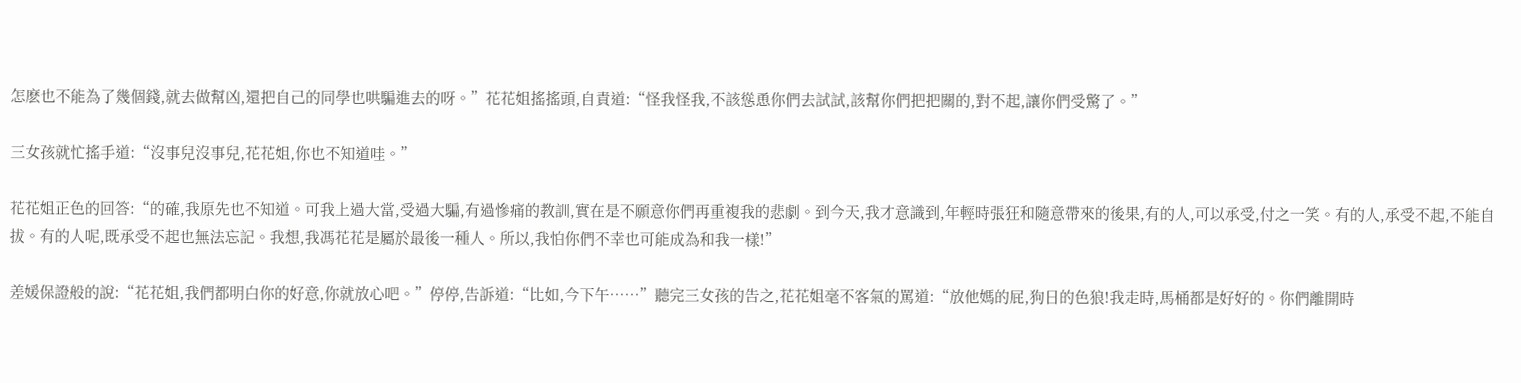怎麽也不能為了幾個錢,就去做幫凶,還把自己的同學也哄騙進去的呀。”花花姐搖搖頭,自責道:“怪我怪我,不該慫恿你們去試試,該幫你們把把關的,對不起,讓你們受驚了。”

三女孩就忙搖手道:“沒事兒沒事兒,花花姐,你也不知道哇。”

花花姐正色的回答:“的確,我原先也不知道。可我上過大當,受過大騙,有過慘痛的教訓,實在是不願意你們再重複我的悲劇。到今天,我才意識到,年輕時張狂和隨意帶來的後果,有的人,可以承受,付之一笑。有的人,承受不起,不能自拔。有的人呢,既承受不起也無法忘記。我想,我馮花花是屬於最後一種人。所以,我怕你們不幸也可能成為和我一樣!”

差媛保證般的說:“花花姐,我們都明白你的好意,你就放心吧。”停停,告訴道:“比如,今下午……”聽完三女孩的告之,花花姐毫不客氣的罵道:“放他媽的屁,狗日的色狼!我走時,馬桶都是好好的。你們離開時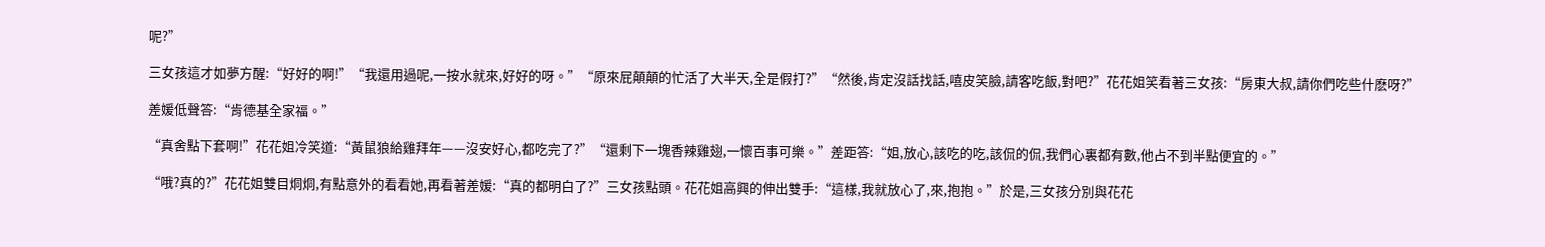呢?”

三女孩這才如夢方醒:“好好的啊!”“我還用過呢,一按水就來,好好的呀。”“原來屁顛顛的忙活了大半天,全是假打?”“然後,肯定沒話找話,嘻皮笑臉,請客吃飯,對吧?”花花姐笑看著三女孩:“房東大叔,請你們吃些什麽呀?”

差媛低聲答:“肯德基全家福。”

“真舍點下套啊!”花花姐冷笑道:“黃鼠狼給雞拜年——沒安好心,都吃完了?”“還剩下一塊香辣雞翅,一懷百事可樂。”差距答:“姐,放心,該吃的吃,該侃的侃,我們心裏都有數,他占不到半點便宜的。”

“哦?真的?”花花姐雙目烔烔,有點意外的看看她,再看著差媛:“真的都明白了?”三女孩點頭。花花姐高興的伸出雙手:“這樣,我就放心了,來,抱抱。”於是,三女孩分別與花花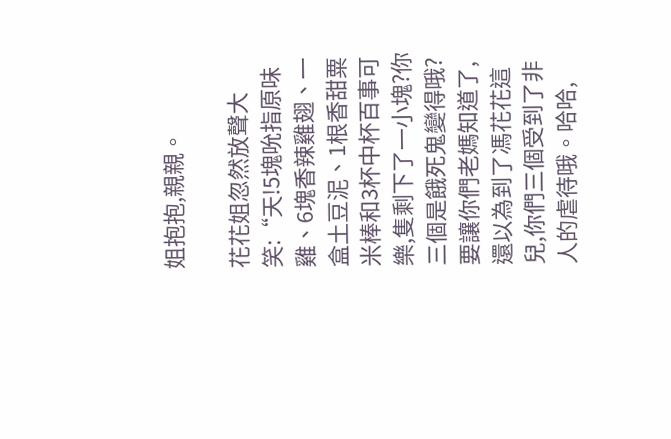姐抱抱,親親。

花花姐忽然放聲大笑:“天!5塊吮指原味雞、6塊香辣雞翅、一盒土豆泥、1根香甜粟米棒和3杯中杯百事可樂,隻剩下了一小塊?你三個是餓死鬼變得哦?要讓你們老媽知道了,還以為到了馮花花這兒,你們三個受到了非人的虐待哦。哈哈,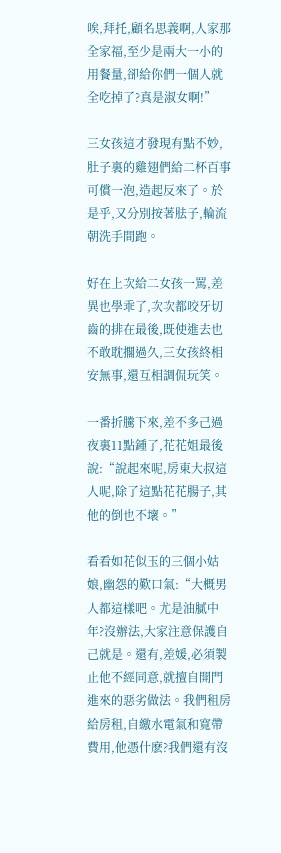唉,拜托,顧名思義啊,人家那全家福,至少是兩大一小的用餐量,卻給你們一個人就全吃掉了?真是淑女啊!”

三女孩這才發現有點不妙,肚子裏的雞翅們給二杯百事可償一泡,造起反來了。於是乎,又分別按著胠子,輪流朝洗手間跑。

好在上次給二女孩一罵,差異也學乖了,次次都咬牙切齒的排在最後,既使進去也不敢耽擱過久,三女孩終相安無事,還互相調侃玩笑。

一番折騰下來,差不多己過夜裏11點鍾了,花花姐最後說:“說起來呢,房東大叔這人呢,除了這點花花腸子,其他的倒也不壞。”

看看如花似玉的三個小姑娘,幽怨的歎口氣:“大概男人都這樣吧。尤是油膩中年?沒辦法,大家注意保護自己就是。還有,差媛,必須製止他不經同意,就擅自開門進來的惡劣做法。我們租房給房租,自繳水電氣和寬帶費用,他憑什麽?我們還有沒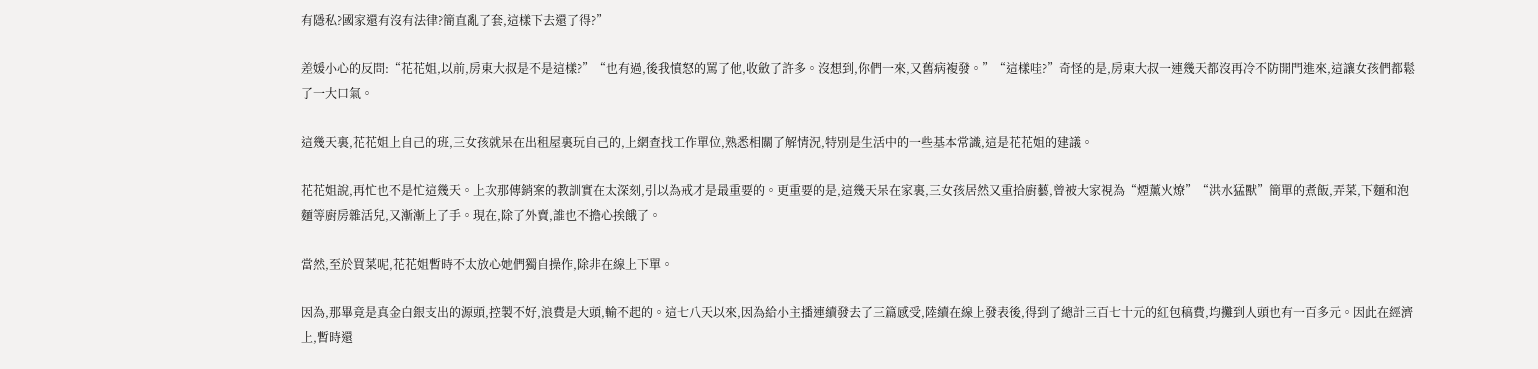有隱私?國家還有沒有法律?簡直亂了套,這樣下去還了得?”

差媛小心的反問:“花花姐,以前,房東大叔是不是這樣?”“也有過,後我憤怒的罵了他,收斂了許多。沒想到,你們一來,又舊病複發。”“這樣哇?”奇怪的是,房東大叔一連幾天都沒再冷不防開門進來,這讓女孩們都鬆了一大口氣。

這幾天裏,花花姐上自己的班,三女孩就呆在出租屋裏玩自己的,上網查找工作單位,熟悉相關了解情況,特別是生活中的一些基本常識,這是花花姐的建議。

花花姐說,再忙也不是忙這幾天。上次那傳銷案的教訓實在太深刻,引以為戒才是最重要的。更重要的是,這幾天呆在家裏,三女孩居然又重拾廚藝,曾被大家視為“煙薰火燎”“洪水猛獸”簡單的煮飯,弄菜,下麵和泡麵等廚房雜活兒,又漸漸上了手。現在,除了外賣,誰也不擔心挨餓了。

當然,至於買菜呢,花花姐暫時不太放心她們獨自操作,除非在線上下單。

因為,那畢竟是真金白銀支出的源頭,控製不好,浪費是大頭,輸不起的。這七八天以來,因為給小主播連續發去了三篇感受,陸續在線上發表後,得到了總計三百七十元的紅包稿費,均攤到人頭也有一百多元。因此在經濟上,暫時還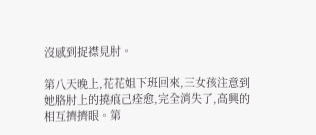沒感到捉襟見肘。

第八天晚上,花花姐下班回來,三女孩注意到她胳肘上的撓痕己痊愈,完全消失了,高興的相互擠擠眼。第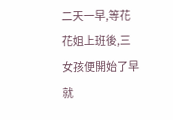二天一早,等花花姐上班後,三女孩便開始了早就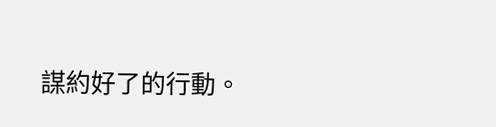謀約好了的行動。